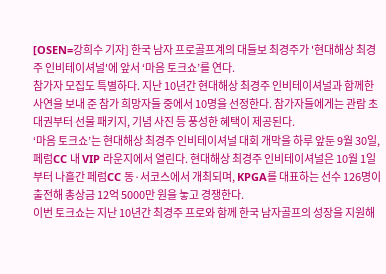[OSEN=강희수 기자] 한국 남자 프로골프계의 대들보 최경주가 '현대해상 최경주 인비테이셔널'에 앞서 ‘마음 토크쇼’를 연다.
참가자 모집도 특별하다. 지난 10년간 현대해상 최경주 인비테이셔널과 함께한 사연을 보내 준 참가 희망자들 중에서 10명을 선정한다. 참가자들에게는 관람 초대권부터 선물 패키지, 기념 사진 등 풍성한 혜택이 제공된다.
‘마음 토크쇼’는 현대해상 최경주 인비테이셔널 대회 개막을 하루 앞둔 9월 30일, 페럼CC 내 VIP 라운지에서 열린다. 현대해상 최경주 인비테이셔널은 10월 1일부터 나흘간 페럼CC 동·서코스에서 개최되며, KPGA를 대표하는 선수 126명이 출전해 총상금 12억 5000만 원을 놓고 경쟁한다.
이번 토크쇼는 지난 10년간 최경주 프로와 함께 한국 남자골프의 성장을 지원해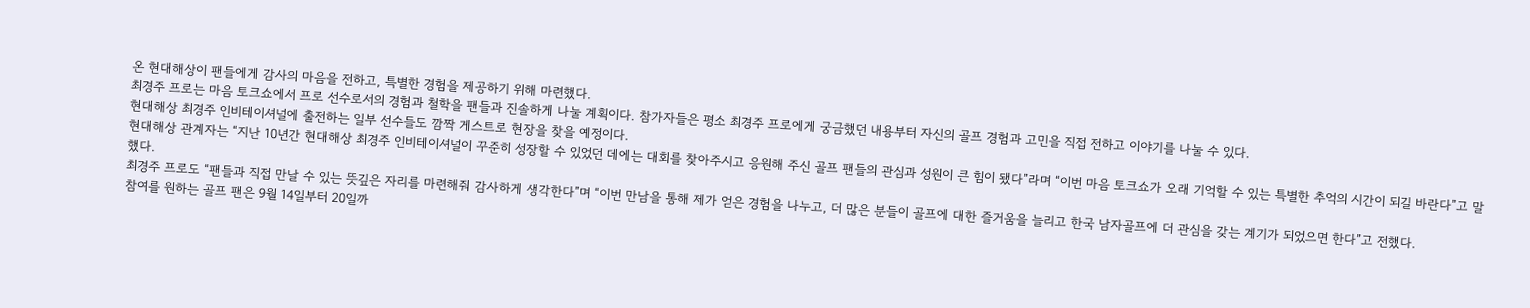온 현대해상이 팬들에게 감사의 마음을 전하고, 특별한 경험을 제공하기 위해 마련했다.
최경주 프로는 마음 토크쇼에서 프로 선수로서의 경험과 철학을 팬들과 진솔하게 나눌 계획이다. 참가자들은 평소 최경주 프로에게 궁금했던 내용부터 자신의 골프 경험과 고민을 직접 전하고 이야기를 나눌 수 있다.
현대해상 최경주 인비테이셔널에 출전하는 일부 선수들도 깜짝 게스트로 현장을 찾을 예정이다.
현대해상 관계자는 “지난 10년간 현대해상 최경주 인비테이셔널이 꾸준히 성장할 수 있었던 데에는 대회를 찾아주시고 응원해 주신 골프 팬들의 관심과 성원이 큰 힘이 됐다”라며 “이번 마음 토크쇼가 오래 기억할 수 있는 특별한 추억의 시간이 되길 바란다”고 말했다.
최경주 프로도 “팬들과 직접 만날 수 있는 뜻깊은 자리를 마련해줘 감사하게 생각한다”며 “이번 만남을 통해 제가 얻은 경험을 나누고, 더 많은 분들이 골프에 대한 즐거움을 늘리고 한국 남자골프에 더 관심을 갖는 계기가 되었으면 한다”고 전했다.
참여를 원하는 골프 팬은 9월 14일부터 20일까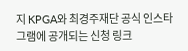지 KPGA와 최경주재단 공식 인스타그램에 공개되는 신청 링크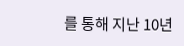를 통해 지난 10년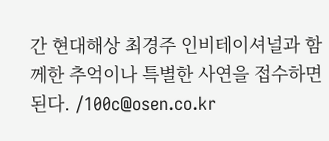간 현대해상 최경주 인비테이셔널과 함께한 추억이나 특별한 사연을 접수하면 된다. /100c@osen.co.kr